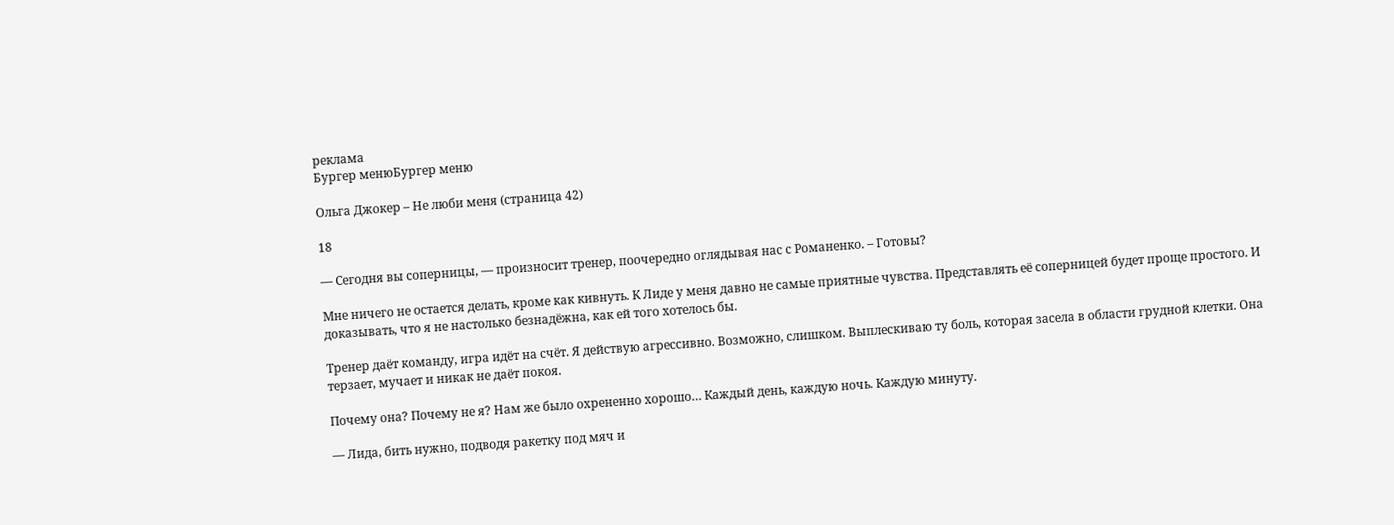реклама
Бургер менюБургер меню

Ольга Джокер – Не люби меня (страница 42)

18

— Сегодня вы соперницы, — произносит тренер, поочередно оглядывая нас с Романенко. – Готовы?

Мне ничего не остается делать, кроме как кивнуть. К Лиде у меня давно не самые приятные чувства. Представлять её соперницей будет проще простого. И доказывать, что я не настолько безнадёжна, как ей того хотелось бы.

Тренер даёт команду, игра идёт на счёт. Я действую агрессивно. Возможно, слишком. Выплескиваю ту боль, которая засела в области грудной клетки. Она терзает, мучает и никак не даёт покоя.

Почему она? Почему не я? Нам же было охрененно хорошо… Каждый день, каждую ночь. Каждую минуту.

— Лида, бить нужно, подводя ракетку под мяч и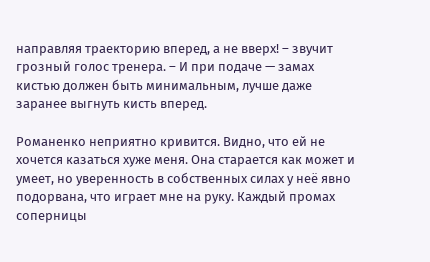направляя траекторию вперед, а не вверх! – звучит грозный голос тренера. – И при подаче — замах кистью должен быть минимальным, лучше даже заранее выгнуть кисть вперед.

Романенко неприятно кривится. Видно, что ей не хочется казаться хуже меня. Она старается как может и умеет, но уверенность в собственных силах у неё явно подорвана, что играет мне на руку. Каждый промах соперницы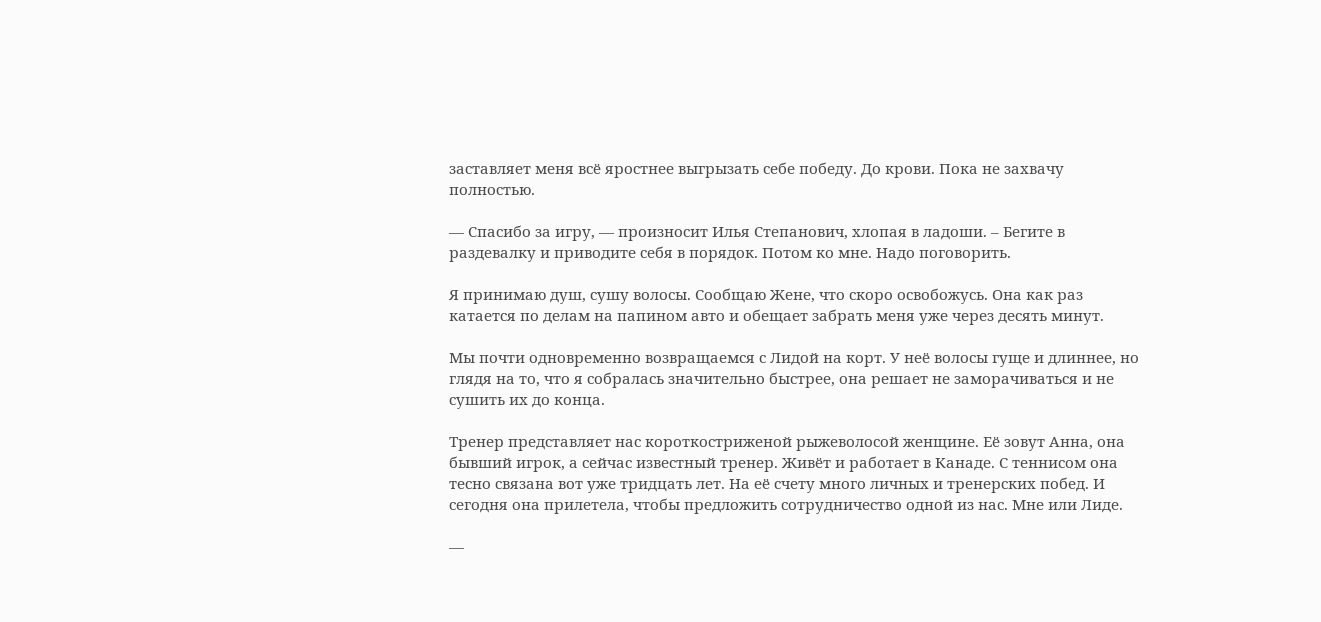заставляет меня всё яростнее выгрызать себе победу. До крови. Пока не захвачу полностью.

— Спасибо за игру, — произносит Илья Степанович, хлопая в ладоши. – Бегите в раздевалку и приводите себя в порядок. Потом ко мне. Надо поговорить.

Я принимаю душ, сушу волосы. Сообщаю Жене, что скоро освобожусь. Она как раз катается по делам на папином авто и обещает забрать меня уже через десять минут.

Мы почти одновременно возвращаемся с Лидой на корт. У неё волосы гуще и длиннее, но глядя на то, что я собралась значительно быстрее, она решает не заморачиваться и не сушить их до конца.

Тренер представляет нас короткостриженой рыжеволосой женщине. Её зовут Анна, она бывший игрок, а сейчас известный тренер. Живёт и работает в Канаде. С теннисом она тесно связана вот уже тридцать лет. На её счету много личных и тренерских побед. И сегодня она прилетела, чтобы предложить сотрудничество одной из нас. Мне или Лиде.

—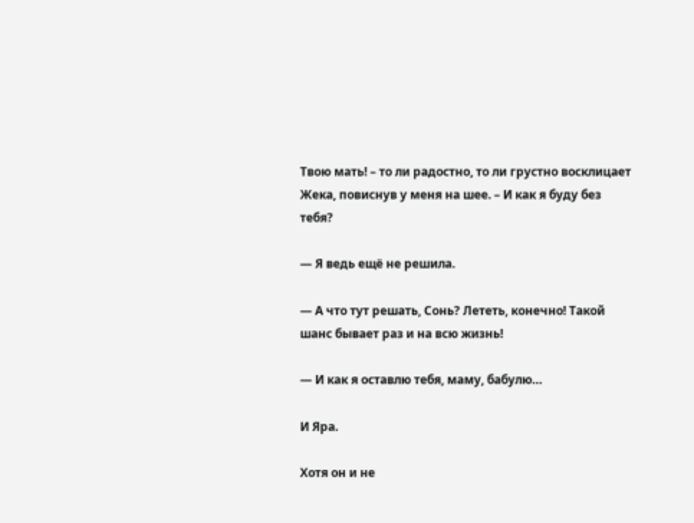Твою мать! – то ли радостно, то ли грустно восклицает Жека, повиснув у меня на шее. – И как я буду без тебя?

— Я ведь ещё не решила.

— А что тут решать, Сонь? Лететь, конечно! Такой шанс бывает раз и на всю жизнь!

— И как я оставлю тебя, маму, бабулю…

И Яра.

Хотя он и не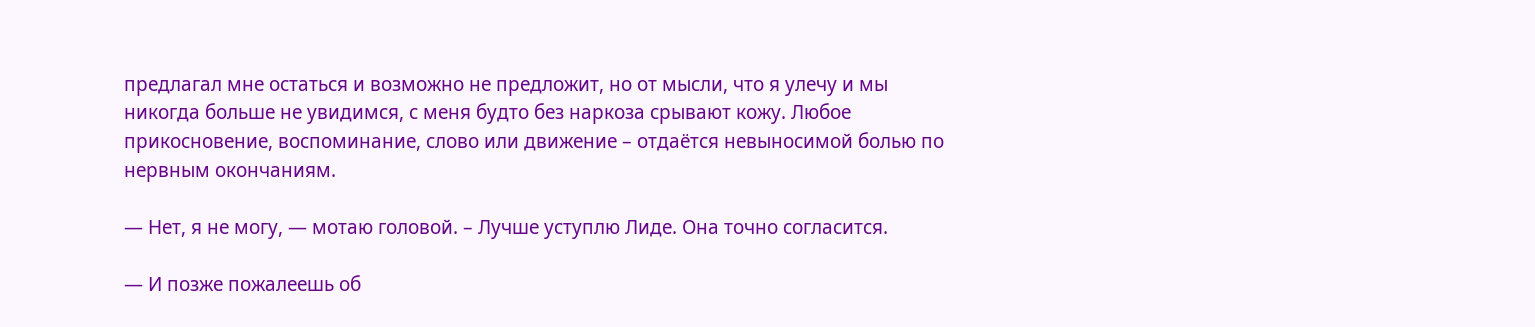предлагал мне остаться и возможно не предложит, но от мысли, что я улечу и мы никогда больше не увидимся, с меня будто без наркоза срывают кожу. Любое прикосновение, воспоминание, слово или движение – отдаётся невыносимой болью по нервным окончаниям.

— Нет, я не могу, — мотаю головой. – Лучше уступлю Лиде. Она точно согласится.

— И позже пожалеешь об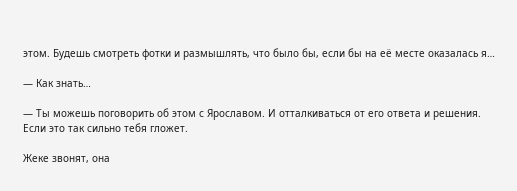этом. Будешь смотреть фотки и размышлять, что было бы, если бы на её месте оказалась я…

— Как знать…

— Ты можешь поговорить об этом с Ярославом. И отталкиваться от его ответа и решения. Если это так сильно тебя гложет.

Жеке звонят, она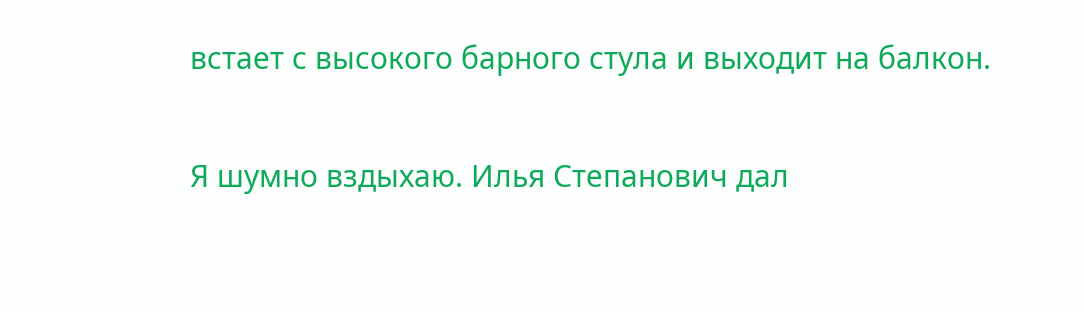встает с высокого барного стула и выходит на балкон.

Я шумно вздыхаю. Илья Степанович дал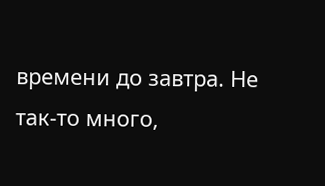времени до завтра. Не так-то много,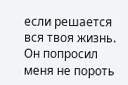если решается вся твоя жизнь. Он попросил меня не пороть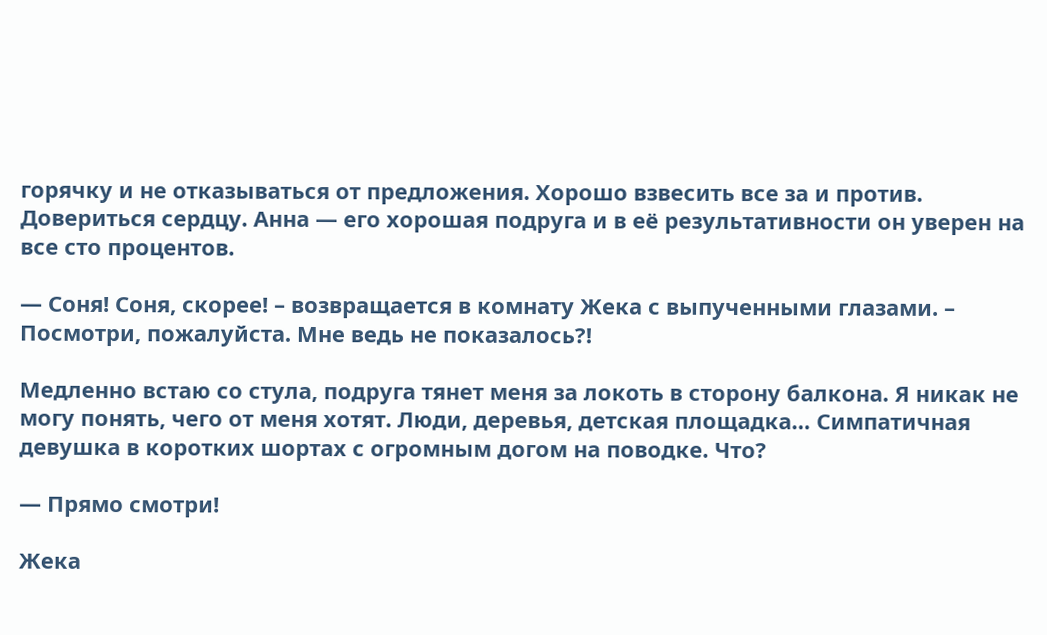горячку и не отказываться от предложения. Хорошо взвесить все за и против. Довериться сердцу. Анна — его хорошая подруга и в её результативности он уверен на все сто процентов.

— Соня! Соня, скорее! – возвращается в комнату Жека с выпученными глазами. – Посмотри, пожалуйста. Мне ведь не показалось?!

Медленно встаю со стула, подруга тянет меня за локоть в сторону балкона. Я никак не могу понять, чего от меня хотят. Люди, деревья, детская площадка… Симпатичная девушка в коротких шортах с огромным догом на поводке. Что?

— Прямо смотри!

Жека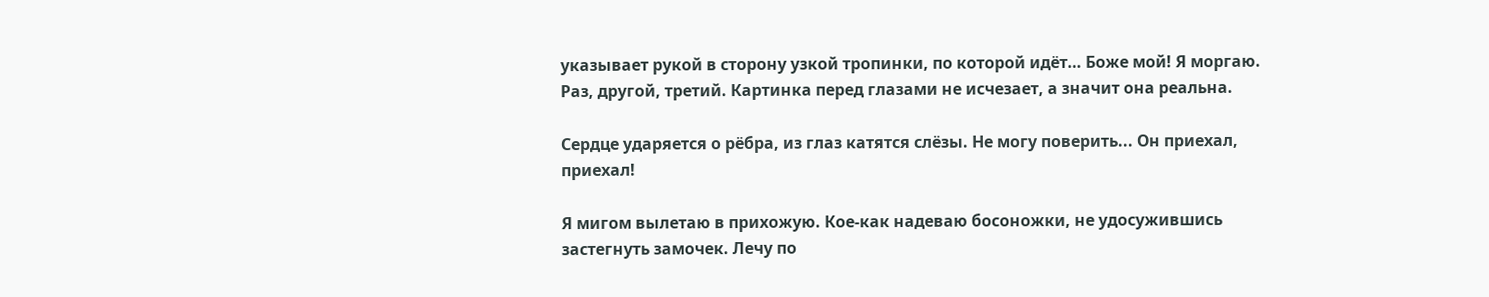указывает рукой в сторону узкой тропинки, по которой идёт… Боже мой! Я моргаю. Раз, другой, третий. Картинка перед глазами не исчезает, а значит она реальна.

Сердце ударяется о рёбра, из глаз катятся слёзы. Не могу поверить... Он приехал, приехал!

Я мигом вылетаю в прихожую. Кое-как надеваю босоножки, не удосужившись застегнуть замочек. Лечу по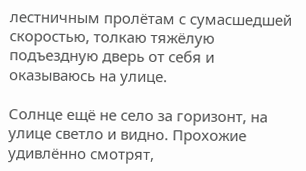лестничным пролётам с сумасшедшей скоростью, толкаю тяжёлую подъездную дверь от себя и оказываюсь на улице.

Солнце ещё не село за горизонт, на улице светло и видно. Прохожие удивлённо смотрят,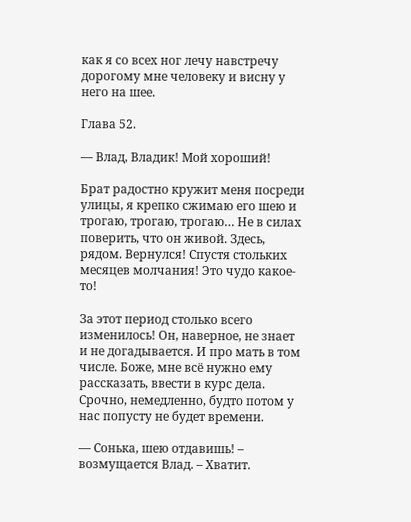как я со всех ног лечу навстречу дорогому мне человеку и висну у него на шее.

Глава 52.

— Влад, Владик! Мой хороший!

Брат радостно кружит меня посреди улицы, я крепко сжимаю его шею и трогаю, трогаю, трогаю… Не в силах поверить, что он живой. Здесь, рядом. Вернулся! Спустя стольких месяцев молчания! Это чудо какое-то!

За этот период столько всего изменилось! Он, наверное, не знает и не догадывается. И про мать в том числе. Боже, мне всё нужно ему рассказать, ввести в курс дела. Срочно, немедленно, будто потом у нас попусту не будет времени.

— Сонька, шею отдавишь! – возмущается Влад. – Хватит.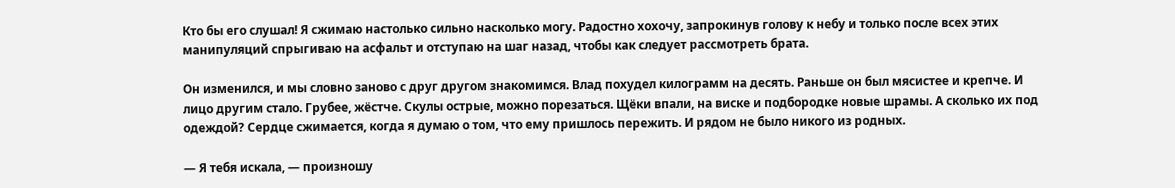Кто бы его слушал! Я сжимаю настолько сильно насколько могу. Радостно хохочу, запрокинув голову к небу и только после всех этих манипуляций спрыгиваю на асфальт и отступаю на шаг назад, чтобы как следует рассмотреть брата.

Он изменился, и мы словно заново с друг другом знакомимся. Влад похудел килограмм на десять. Раньше он был мясистее и крепче. И лицо другим стало. Грубее, жёстче. Скулы острые, можно порезаться. Щёки впали, на виске и подбородке новые шрамы. А сколько их под одеждой? Сердце сжимается, когда я думаю о том, что ему пришлось пережить. И рядом не было никого из родных.

— Я тебя искала, — произношу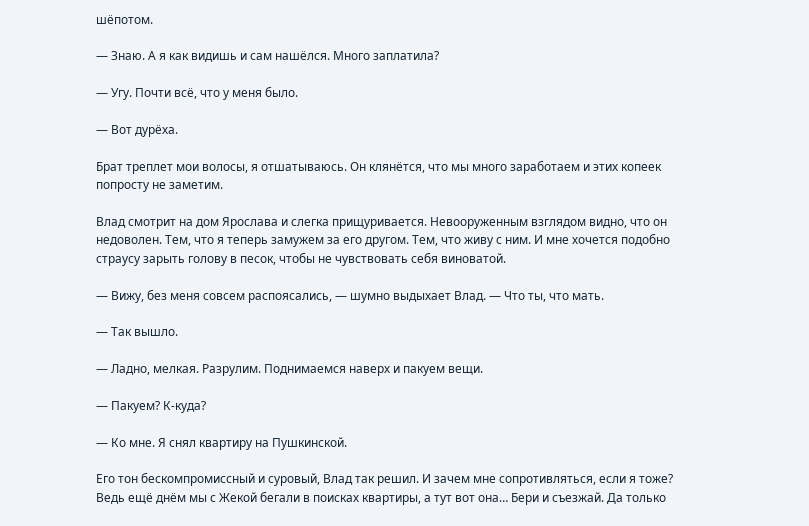шёпотом.

— Знаю. А я как видишь и сам нашёлся. Много заплатила?

— Угу. Почти всё, что у меня было.

— Вот дурёха.

Брат треплет мои волосы, я отшатываюсь. Он клянётся, что мы много заработаем и этих копеек попросту не заметим.

Влад смотрит на дом Ярослава и слегка прищуривается. Невооруженным взглядом видно, что он недоволен. Тем, что я теперь замужем за его другом. Тем, что живу с ним. И мне хочется подобно страусу зарыть голову в песок, чтобы не чувствовать себя виноватой.

— Вижу, без меня совсем распоясались, — шумно выдыхает Влад. — Что ты, что мать.

— Так вышло.

— Ладно, мелкая. Разрулим. Поднимаемся наверх и пакуем вещи.

— Пакуем? К-куда?

— Ко мне. Я снял квартиру на Пушкинской.

Его тон бескомпромиссный и суровый, Влад так решил. И зачем мне сопротивляться, если я тоже? Ведь ещё днём мы с Жекой бегали в поисках квартиры, а тут вот она… Бери и съезжай. Да только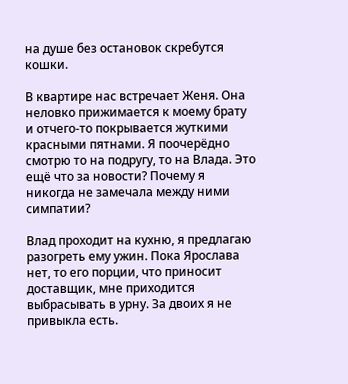на душе без остановок скребутся кошки.

В квартире нас встречает Женя. Она неловко прижимается к моему брату и отчего-то покрывается жуткими красными пятнами. Я поочерёдно смотрю то на подругу, то на Влада. Это ещё что за новости? Почему я никогда не замечала между ними симпатии?

Влад проходит на кухню, я предлагаю разогреть ему ужин. Пока Ярослава нет, то его порции, что приносит доставщик, мне приходится выбрасывать в урну. За двоих я не привыкла есть.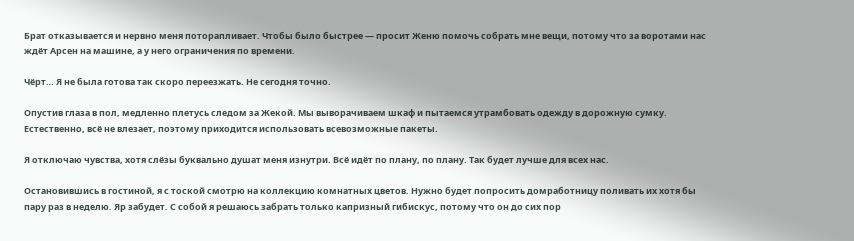Брат отказывается и нервно меня поторапливает. Чтобы было быстрее — просит Женю помочь собрать мне вещи, потому что за воротами нас ждёт Арсен на машине, а у него ограничения по времени.

Чёрт… Я не была готова так скоро переезжать. Не сегодня точно.

Опустив глаза в пол, медленно плетусь следом за Жекой. Мы выворачиваем шкаф и пытаемся утрамбовать одежду в дорожную сумку. Естественно, всё не влезает, поэтому приходится использовать всевозможные пакеты.

Я отключаю чувства, хотя слёзы буквально душат меня изнутри. Всё идёт по плану, по плану. Так будет лучше для всех нас.

Остановившись в гостиной, я с тоской смотрю на коллекцию комнатных цветов. Нужно будет попросить домработницу поливать их хотя бы пару раз в неделю. Яр забудет. С собой я решаюсь забрать только капризный гибискус, потому что он до сих пор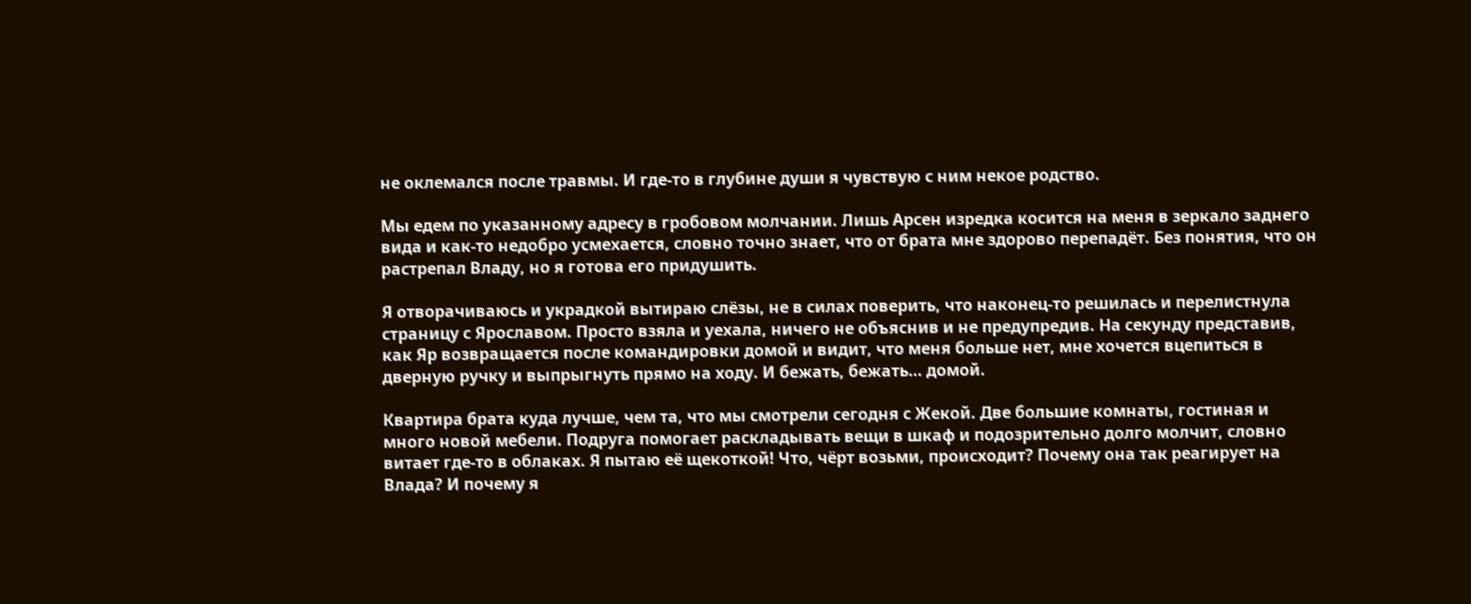не оклемался после травмы. И где-то в глубине души я чувствую с ним некое родство.

Мы едем по указанному адресу в гробовом молчании. Лишь Арсен изредка косится на меня в зеркало заднего вида и как-то недобро усмехается, словно точно знает, что от брата мне здорово перепадёт. Без понятия, что он растрепал Владу, но я готова его придушить.

Я отворачиваюсь и украдкой вытираю слёзы, не в силах поверить, что наконец-то решилась и перелистнула страницу с Ярославом. Просто взяла и уехала, ничего не объяснив и не предупредив. На секунду представив, как Яр возвращается после командировки домой и видит, что меня больше нет, мне хочется вцепиться в дверную ручку и выпрыгнуть прямо на ходу. И бежать, бежать… домой.

Квартира брата куда лучше, чем та, что мы смотрели сегодня с Жекой. Две большие комнаты, гостиная и много новой мебели. Подруга помогает раскладывать вещи в шкаф и подозрительно долго молчит, словно витает где-то в облаках. Я пытаю её щекоткой! Что, чёрт возьми, происходит? Почему она так реагирует на Влада? И почему я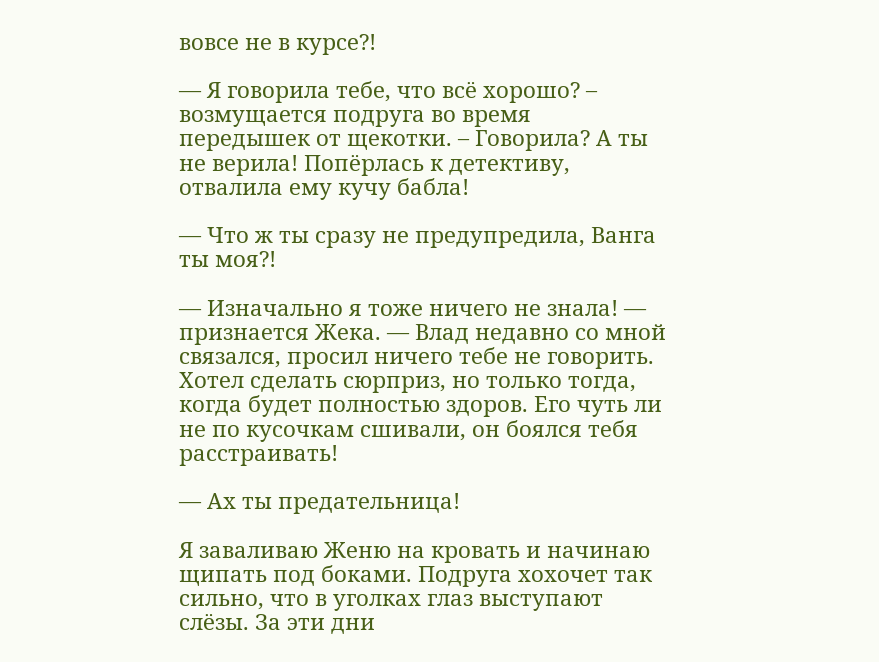вовсе не в курсе?!

— Я говорила тебе, что всё хорошо? – возмущается подруга во время передышек от щекотки. – Говорила? А ты не верила! Попёрлась к детективу, отвалила ему кучу бабла!

— Что ж ты сразу не предупредила, Ванга ты моя?!

— Изначально я тоже ничего не знала! — признается Жека. — Влад недавно со мной связался, просил ничего тебе не говорить. Хотел сделать сюрприз, но только тогда, когда будет полностью здоров. Его чуть ли не по кусочкам сшивали, он боялся тебя расстраивать!

— Ах ты предательница!

Я заваливаю Женю на кровать и начинаю щипать под боками. Подруга хохочет так сильно, что в уголках глаз выступают слёзы. За эти дни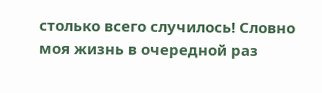столько всего случилось! Словно моя жизнь в очередной раз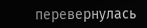перевернулась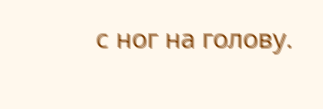с ног на голову.